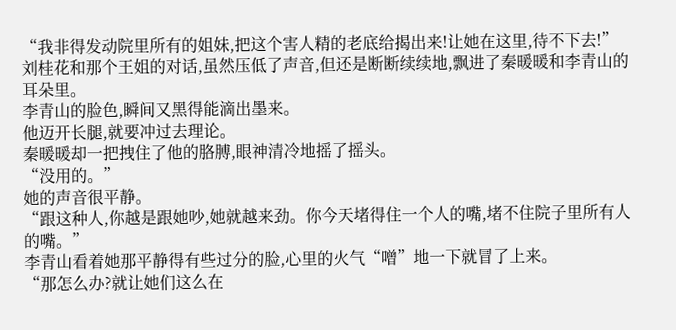“我非得发动院里所有的姐妹,把这个害人精的老底给揭出来!让她在这里,待不下去!”
刘桂花和那个王姐的对话,虽然压低了声音,但还是断断续续地,飘进了秦暖暖和李青山的耳朵里。
李青山的脸色,瞬间又黑得能滴出墨来。
他迈开长腿,就要冲过去理论。
秦暖暖却一把拽住了他的胳膊,眼神清冷地摇了摇头。
“没用的。”
她的声音很平静。
“跟这种人,你越是跟她吵,她就越来劲。你今天堵得住一个人的嘴,堵不住院子里所有人的嘴。”
李青山看着她那平静得有些过分的脸,心里的火气“噌”地一下就冒了上来。
“那怎么办?就让她们这么在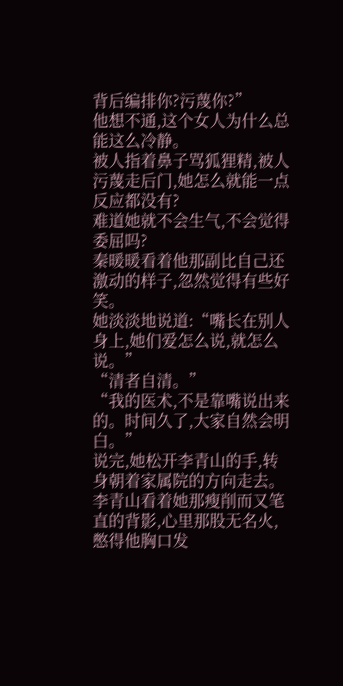背后编排你?污蔑你?”
他想不通,这个女人为什么总能这么冷静。
被人指着鼻子骂狐狸精,被人污蔑走后门,她怎么就能一点反应都没有?
难道她就不会生气,不会觉得委屈吗?
秦暖暖看着他那副比自己还激动的样子,忽然觉得有些好笑。
她淡淡地说道:“嘴长在别人身上,她们爱怎么说,就怎么说。”
“清者自清。”
“我的医术,不是靠嘴说出来的。时间久了,大家自然会明白。”
说完,她松开李青山的手,转身朝着家属院的方向走去。
李青山看着她那瘦削而又笔直的背影,心里那股无名火,憋得他胸口发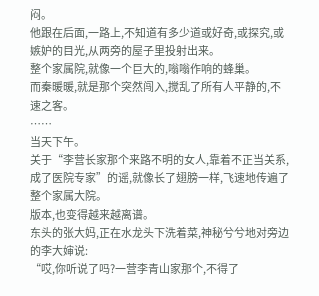闷。
他跟在后面,一路上,不知道有多少道或好奇,或探究,或嫉妒的目光,从两旁的屋子里投射出来。
整个家属院,就像一个巨大的,嗡嗡作响的蜂巢。
而秦暖暖,就是那个突然闯入,搅乱了所有人平静的,不速之客。
……
当天下午。
关于“李营长家那个来路不明的女人,靠着不正当关系,成了医院专家”的谣,就像长了翅膀一样,飞速地传遍了整个家属大院。
版本,也变得越来越离谱。
东头的张大妈,正在水龙头下洗着菜,神秘兮兮地对旁边的李大婶说:
“哎,你听说了吗?一营李青山家那个,不得了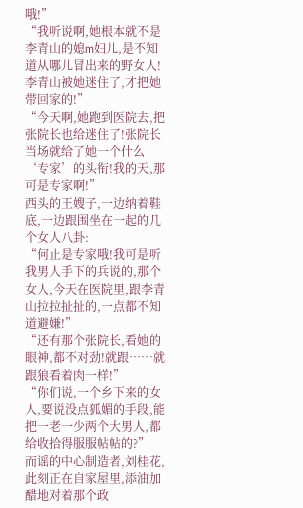哦!”
“我听说啊,她根本就不是李青山的媳m妇儿,是不知道从哪儿冒出来的野女人!李青山被她迷住了,才把她带回家的!”
“今天啊,她跑到医院去,把张院长也给迷住了!张院长当场就给了她一个什么‘专家’的头衔!我的天,那可是专家啊!”
西头的王嫂子,一边纳着鞋底,一边跟围坐在一起的几个女人八卦:
“何止是专家哦!我可是听我男人手下的兵说的,那个女人,今天在医院里,跟李青山拉拉扯扯的,一点都不知道避嫌!”
“还有那个张院长,看她的眼神,都不对劲!就跟……就跟狼看着肉一样!”
“你们说,一个乡下来的女人,要说没点狐媚的手段,能把一老一少两个大男人,都给收拾得服服帖帖的?”
而谣的中心制造者,刘桂花,此刻正在自家屋里,添油加醋地对着那个政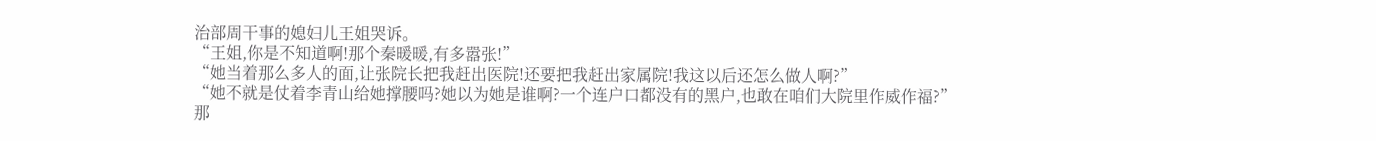治部周干事的媳妇儿王姐哭诉。
“王姐,你是不知道啊!那个秦暖暖,有多嚣张!”
“她当着那么多人的面,让张院长把我赶出医院!还要把我赶出家属院!我这以后还怎么做人啊?”
“她不就是仗着李青山给她撑腰吗?她以为她是谁啊?一个连户口都没有的黑户,也敢在咱们大院里作威作福?”
那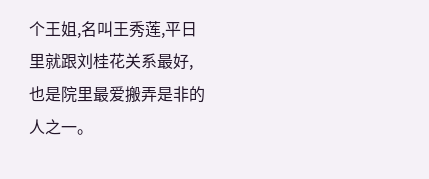个王姐,名叫王秀莲,平日里就跟刘桂花关系最好,也是院里最爱搬弄是非的人之一。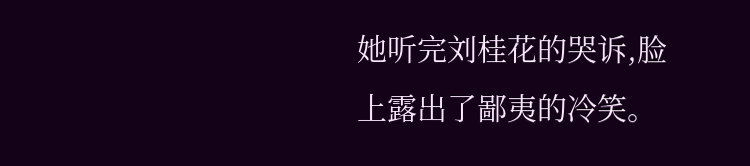她听完刘桂花的哭诉,脸上露出了鄙夷的冷笑。